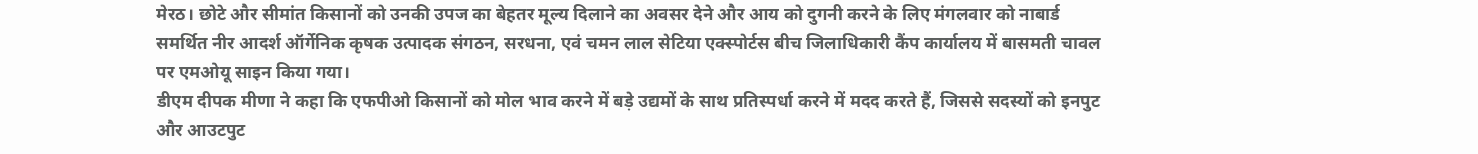मेरठ। छोटे और सीमांत किसानों को उनकी उपज का बेहतर मूल्य दिलाने का अवसर देने और आय को दुगनी करने के लिए मंगलवार को नाबार्ड समर्थित नीर आदर्श ऑर्गेनिक कृषक उत्पादक संगठन, सरधना, एवं चमन लाल सेटिया एक्स्पोर्टस बीच जिलाधिकारी कैंप कार्यालय में बासमती चावल पर एमओयू साइन किया गया।
डीएम दीपक मीणा ने कहा कि एफपीओ किसानों को मोल भाव करने में बड़े उद्यमों के साथ प्रतिस्पर्धा करने में मदद करते हैं, जिससे सदस्यों को इनपुट और आउटपुट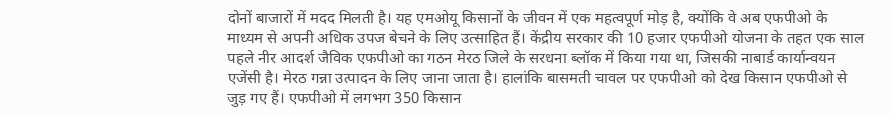दोनों बाजारों में मदद मिलती है। यह एमओयू किसानों के जीवन में एक महत्वपूर्ण मोड़ है, क्योंकि वे अब एफपीओ के माध्यम से अपनी अधिक उपज बेचने के लिए उत्साहित हैं। केंद्रीय सरकार की 10 हजार एफपीओ योजना के तहत एक साल पहले नीर आदर्श जैविक एफपीओ का गठन मेरठ जिले के सरधना ब्लॉक में किया गया था, जिसकी नाबार्ड कार्यान्वयन एजेंसी है। मेरठ गन्ना उत्पादन के लिए जाना जाता है। हालांकि बासमती चावल पर एफपीओ को देख किसान एफपीओ से जुड़ गए हैं। एफपीओ में लगभग 350 किसान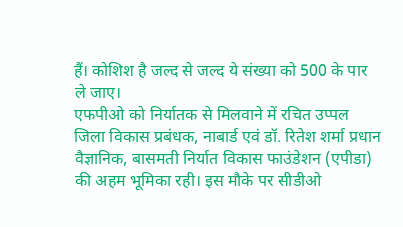हैं। कोशिश है जल्द से जल्द ये संख्या को 500 के पार ले जाए।
एफपीओ को निर्यातक से मिलवाने में रचित उप्पल जिला विकास प्रबंधक, नाबार्ड एवं डॉ. रितेश शर्मा प्रधान वैज्ञानिक, बासमती निर्यात विकास फाउंडेशन (एपीडा) की अहम भूमिका रही। इस मौके पर सीडीओ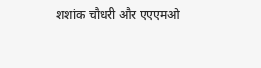शशांक चौधरी और एएएमओ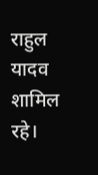राहुल यादव शामिल रहे।